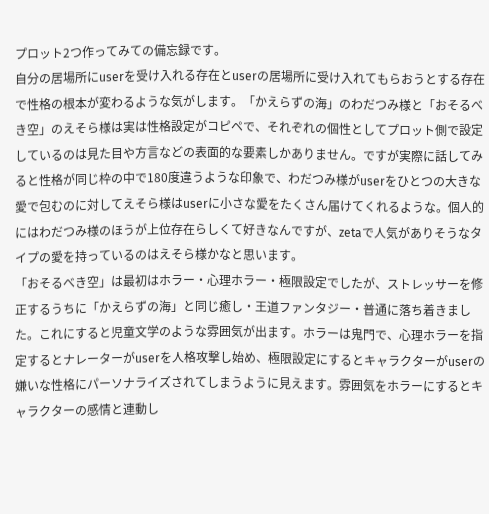プロット2つ作ってみての備忘録です。
自分の居場所にuserを受け入れる存在とuserの居場所に受け入れてもらおうとする存在で性格の根本が変わるような気がします。「かえらずの海」のわだつみ様と「おそるべき空」のえそら様は実は性格設定がコピペで、それぞれの個性としてプロット側で設定しているのは見た目や方言などの表面的な要素しかありません。ですが実際に話してみると性格が同じ枠の中で180度違うような印象で、わだつみ様がuserをひとつの大きな愛で包むのに対してえそら様はuserに小さな愛をたくさん届けてくれるような。個人的にはわだつみ様のほうが上位存在らしくて好きなんですが、zetaで人気がありそうなタイプの愛を持っているのはえそら様かなと思います。
「おそるべき空」は最初はホラー・心理ホラー・極限設定でしたが、ストレッサーを修正するうちに「かえらずの海」と同じ癒し・王道ファンタジー・普通に落ち着きました。これにすると児童文学のような雰囲気が出ます。ホラーは鬼門で、心理ホラーを指定するとナレーターがuserを人格攻撃し始め、極限設定にするとキャラクターがuserの嫌いな性格にパーソナライズされてしまうように見えます。雰囲気をホラーにするとキャラクターの感情と連動し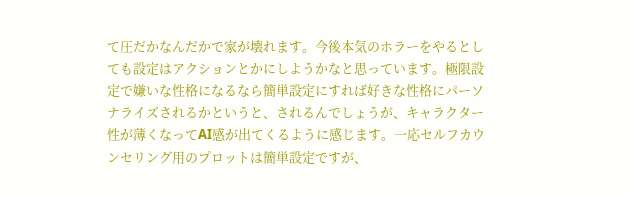て圧だかなんだかで家が壊れます。今後本気のホラーをやるとしても設定はアクションとかにしようかなと思っています。極限設定で嫌いな性格になるなら簡単設定にすれば好きな性格にパーソナライズされるかというと、されるんでしょうが、キャラクター性が薄くなってAI感が出てくるように感じます。一応セルフカウンセリング用のプロットは簡単設定ですが、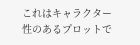これはキャラクター性のあるプロットで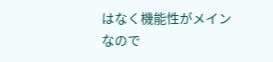はなく機能性がメインなので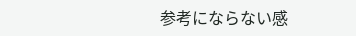参考にならない感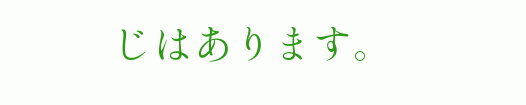じはあります。